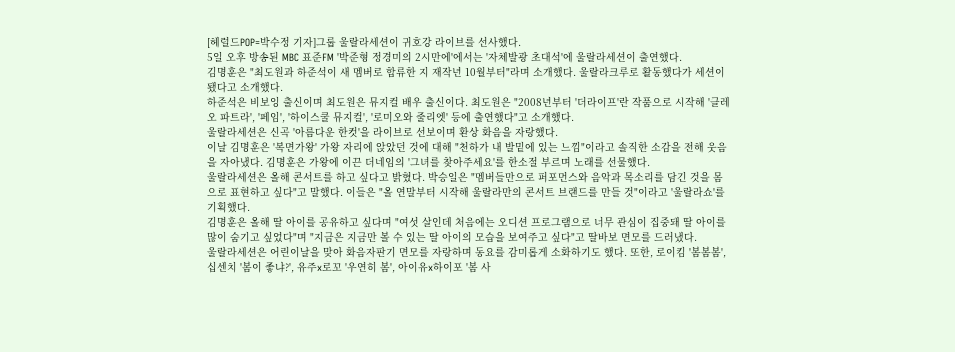[헤럴드POP=박수정 기자]그룹 울랄라세션이 귀호강 라이브를 선사했다.
5일 오후 방송된 MBC 표준FM '박준형 정경미의 2시만에'에서는 '자체발광 초대석'에 울랄라세션이 출연했다.
김명훈은 "최도원과 하준석이 새 멤버로 합류한 지 재작년 10월부터"라며 소개했다. 울랄라크루로 활동했다가 세션이 됐다고 소개했다.
하준석은 비보잉 출신이며 최도원은 뮤지컬 배우 출신이다. 최도원은 "2008년부터 '더라이프'란 작품으로 시작해 '클레오 파트라', '페임', '하이스쿨 뮤지컬', '로미오와 줄리엣' 등에 출연했다"고 소개했다.
울랄라세션은 신곡 '아름다운 한컷'을 라이브로 선보이며 환상 화음을 자랑했다.
이날 김명훈은 '복면가왕' 가왕 자리에 앉았던 것에 대해 "천하가 내 발밑에 있는 느낌"이라고 솔직한 소감을 전해 웃음을 자아냈다. 김명훈은 가왕에 이끈 더네임의 '그녀를 찾아주세요'를 한소절 부르며 노래를 선물했다.
울랄라세션은 올해 콘서트를 하고 싶다고 밝혔다. 박승일은 "멤버들만으로 퍼포먼스와 음악과 목소리를 담긴 것을 몸으로 표현하고 싶다"고 말했다. 이들은 "올 연말부터 시작해 울랄라만의 콘서트 브랜드를 만들 것"이라고 '울랄라쇼'를 기획했다.
김명훈은 올해 딸 아이를 공유하고 싶다며 "여섯 살인데 처음에는 오디션 프로그램으로 너무 관심이 집중돼 딸 아이를 많이 숨기고 싶었다"며 "지금은 지금만 볼 수 있는 딸 아이의 모습을 보여주고 싶다"고 딸바보 면모를 드러냈다.
울랄라세션은 어린이날을 맞아 화음자판기 면모를 자랑하며 동요를 감미롭게 소화하기도 했다. 또한, 로이킴 '봄봄봄', 십센치 '봄이 좋냐?', 유주x로꼬 '우연히 봄', 아이유x하이포 '봄 사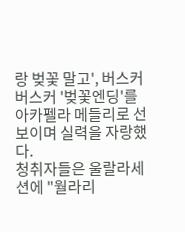랑 벚꽃 말고', 버스커버스커 '벚꽃엔딩'를 아카펠라 메들리로 선보이며 실력을 자랑했다.
청취자들은 울랄라세션에 "월라리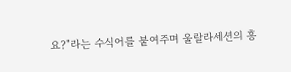요?"라는 수식어를 붙여주며 울랄라세션의 흥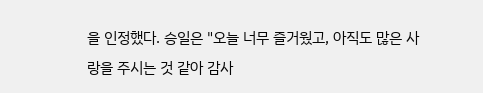을 인정했다. 승일은 "오늘 너무 즐거웠고, 아직도 많은 사랑을 주시는 것 같아 감사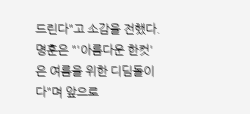드린다"고 소감을 전했다. 명훈은 "'아름다운 한컷'은 여름을 위한 디딤돌이다"며 앞으로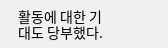활동에 대한 기대도 당부했다.